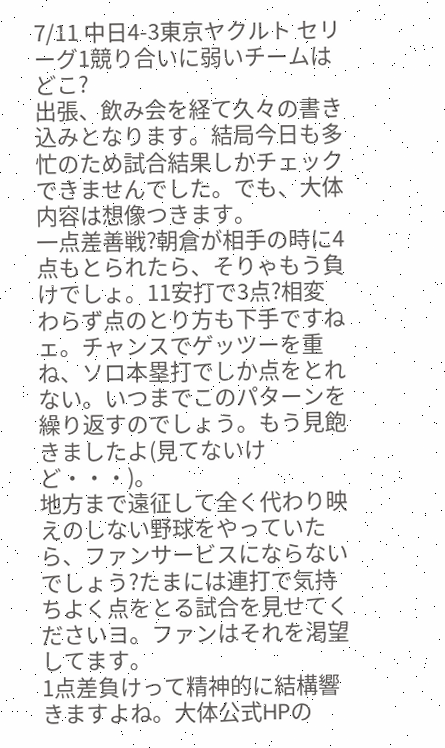7/11 中日4-3東京ヤクルト セリーグ1競り合いに弱いチームはどこ?
出張、飲み会を経て久々の書き込みとなります。結局今日も多忙のため試合結果しかチェックできませんでした。でも、大体内容は想像つきます。
一点差善戦?朝倉が相手の時に4点もとられたら、そりゃもう負けでしょ。11安打で3点?相変わらず点のとり方も下手ですねェ。チャンスでゲッツーを重ね、ソロ本塁打でしか点をとれない。いつまでこのパターンを繰り返すのでしょう。もう見飽きましたよ(見てないけど・・・)。
地方まで遠征して全く代わり映えのしない野球をやっていたら、ファンサービスにならないでしょう?たまには連打で気持ちよく点をとる試合を見せてくださいヨ。ファンはそれを渇望してます。
1点差負けって精神的に結構響きますよね。大体公式HPの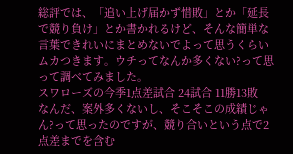総評では、「追い上げ届かず惜敗」とか「延長で競り負け」とか書かれるけど、そんな簡単な言葉できれいにまとめないでよって思うくらいムカつきます。ウチってなんか多くない?って思って調べてみました。
スワローズの今季1点差試合 24試合 11勝13敗
なんだ、案外多くないし、そこそこの成績じゃん?って思ったのですが、競り合いという点で2点差までを含む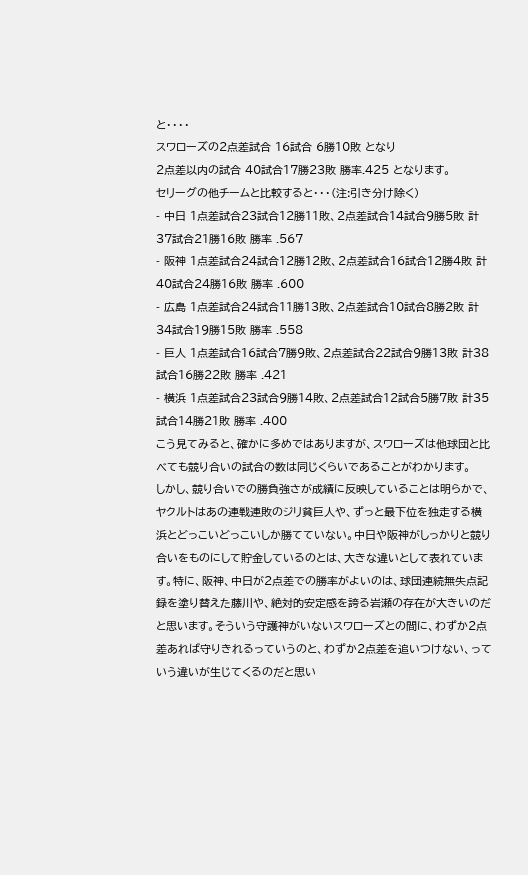と・・・・
スワローズの2点差試合 16試合 6勝10敗 となり
2点差以内の試合 40試合17勝23敗 勝率.425 となります。
セリーグの他チームと比較すると・・・(注:引き分け除く)
- 中日 1点差試合23試合12勝11敗、2点差試合14試合9勝5敗 計37試合21勝16敗 勝率 .567
- 阪神 1点差試合24試合12勝12敗、2点差試合16試合12勝4敗 計40試合24勝16敗 勝率 .600
- 広島 1点差試合24試合11勝13敗、2点差試合10試合8勝2敗 計34試合19勝15敗 勝率 .558
- 巨人 1点差試合16試合7勝9敗、2点差試合22試合9勝13敗 計38試合16勝22敗 勝率 .421
- 横浜 1点差試合23試合9勝14敗、2点差試合12試合5勝7敗 計35試合14勝21敗 勝率 .400
こう見てみると、確かに多めではありますが、スワローズは他球団と比べても競り合いの試合の数は同じくらいであることがわかります。
しかし、競り合いでの勝負強さが成績に反映していることは明らかで、ヤクルトはあの連戦連敗のジリ貧巨人や、ずっと最下位を独走する横浜とどっこいどっこいしか勝てていない。中日や阪神がしっかりと競り合いをものにして貯金しているのとは、大きな違いとして表れています。特に、阪神、中日が2点差での勝率がよいのは、球団連続無失点記録を塗り替えた藤川や、絶対的安定感を誇る岩瀬の存在が大きいのだと思います。そういう守護神がいないスワローズとの間に、わずか2点差あれば守りきれるっていうのと、わずか2点差を追いつけない、っていう違いが生じてくるのだと思い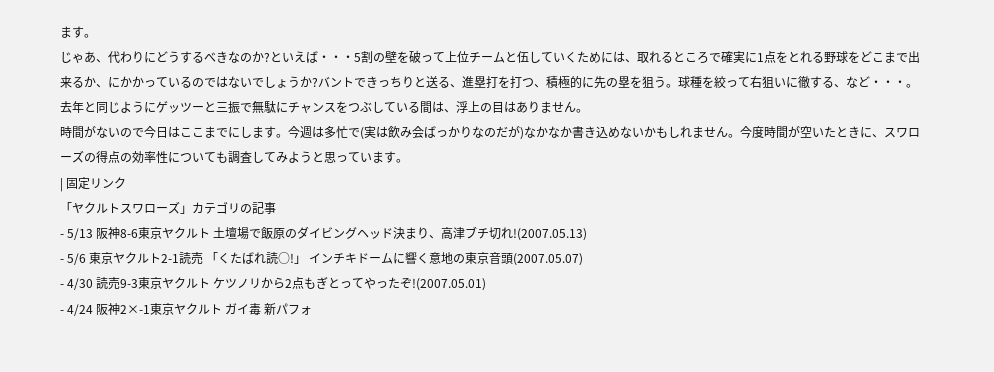ます。
じゃあ、代わりにどうするべきなのか?といえば・・・5割の壁を破って上位チームと伍していくためには、取れるところで確実に1点をとれる野球をどこまで出来るか、にかかっているのではないでしょうか?バントできっちりと送る、進塁打を打つ、積極的に先の塁を狙う。球種を絞って右狙いに徹する、など・・・。去年と同じようにゲッツーと三振で無駄にチャンスをつぶしている間は、浮上の目はありません。
時間がないので今日はここまでにします。今週は多忙で(実は飲み会ばっかりなのだが)なかなか書き込めないかもしれません。今度時間が空いたときに、スワローズの得点の効率性についても調査してみようと思っています。
| 固定リンク
「ヤクルトスワローズ」カテゴリの記事
- 5/13 阪神8-6東京ヤクルト 土壇場で飯原のダイビングヘッド決まり、高津ブチ切れ!(2007.05.13)
- 5/6 東京ヤクルト2-1読売 「くたばれ読○!」 インチキドームに響く意地の東京音頭(2007.05.07)
- 4/30 読売9-3東京ヤクルト ケツノリから2点もぎとってやったぞ!(2007.05.01)
- 4/24 阪神2×-1東京ヤクルト ガイ毒 新パフォ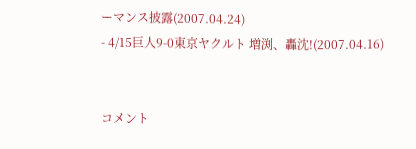ーマンス披露(2007.04.24)
- 4/15巨人9-0東京ヤクルト 増渕、轟沈!(2007.04.16)


コメント